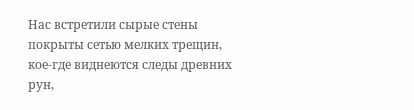Нас встретили сырые стены покрыты сетью мелких трещин, кое-где виднеются следы древних рун,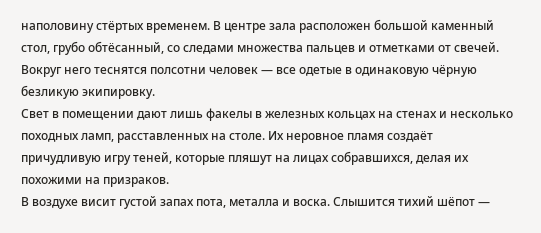наполовину стёртых временем. В центре зала расположен большой каменный стол, грубо обтёсанный, со следами множества пальцев и отметками от свечей. Вокруг него теснятся полсотни человек — все одетые в одинаковую чёрную безликую экипировку.
Свет в помещении дают лишь факелы в железных кольцах на стенах и несколько походных ламп, расставленных на столе. Их неровное пламя создаёт причудливую игру теней, которые пляшут на лицах собравшихся, делая их похожими на призраков.
В воздухе висит густой запах пота, металла и воска. Слышится тихий шёпот —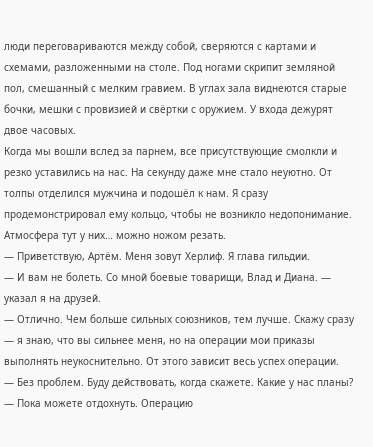люди переговариваются между собой, сверяются с картами и схемами, разложенными на столе. Под ногами скрипит земляной пол, смешанный с мелким гравием. В углах зала виднеются старые бочки, мешки с провизией и свёртки с оружием. У входа дежурят двое часовых.
Когда мы вошли вслед за парнем, все присутствующие смолкли и резко уставились на нас. На секунду даже мне стало неуютно. От толпы отделился мужчина и подошёл к нам. Я сразу продемонстрировал ему кольцо, чтобы не возникло недопонимание. Атмосфера тут у них… можно ножом резать.
— Приветствую, Артём. Меня зовут Херлиф. Я глава гильдии.
— И вам не болеть. Со мной боевые товарищи, Влад и Диана. — указал я на друзей.
— Отлично. Чем больше сильных союзников, тем лучше. Скажу сразу — я знаю, что вы сильнее меня, но на операции мои приказы выполнять неукоснительно. От этого зависит весь успех операции.
— Без проблем. Буду действовать, когда скажете. Какие у нас планы?
— Пока можете отдохнуть. Операцию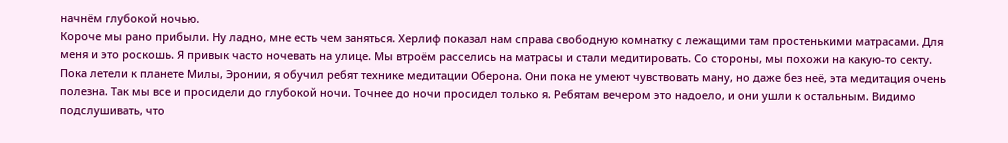начнём глубокой ночью.
Короче мы рано прибыли. Ну ладно, мне есть чем заняться. Херлиф показал нам справа свободную комнатку с лежащими там простенькими матрасами. Для меня и это роскошь. Я привык часто ночевать на улице. Мы втроём расселись на матрасы и стали медитировать. Со стороны, мы похожи на какую-то секту. Пока летели к планете Милы, Эронии, я обучил ребят технике медитации Оберона. Они пока не умеют чувствовать ману, но даже без неё, эта медитация очень полезна. Так мы все и просидели до глубокой ночи. Точнее до ночи просидел только я. Ребятам вечером это надоело, и они ушли к остальным. Видимо подслушивать, что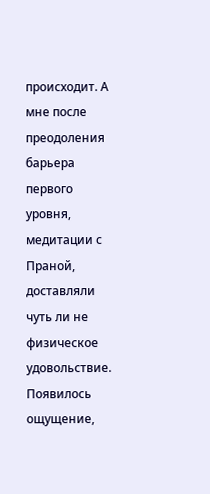происходит. А мне после преодоления барьера первого уровня, медитации с Праной, доставляли чуть ли не физическое удовольствие. Появилось ощущение,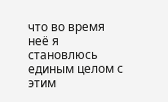что во время неё я становлюсь единым целом с этим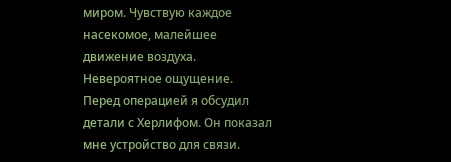миром. Чувствую каждое насекомое, малейшее движение воздуха. Невероятное ощущение.
Перед операцией я обсудил детали с Херлифом. Он показал мне устройство для связи.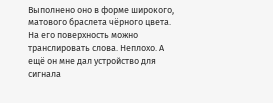Выполнено оно в форме широкого, матового браслета чёрного цвета. На его поверхность можно транслировать слова. Неплохо. А ещё он мне дал устройство для сигнала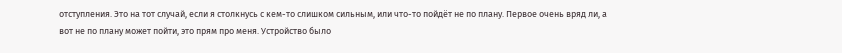отступления. Это на тот случай, если я столкнусь с кем-то слишком сильным, или что-то пойдёт не по плану. Первое очень вряд ли, а вот не по плану может пойти, это прям про меня. Устройство было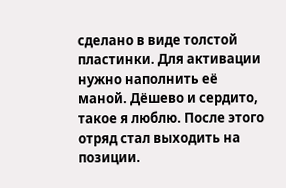сделано в виде толстой пластинки. Для активации нужно наполнить её маной. Дёшево и сердито, такое я люблю. После этого отряд стал выходить на позиции.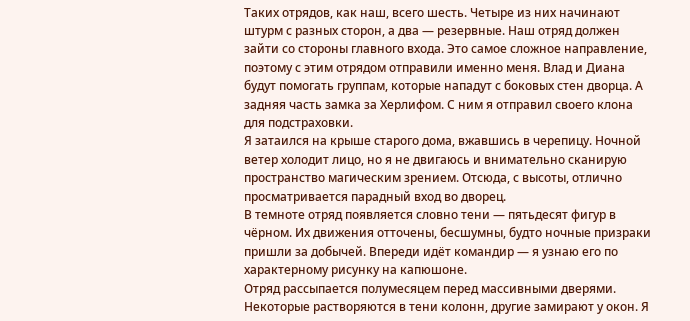Таких отрядов, как наш, всего шесть. Четыре из них начинают штурм с разных сторон, а два — резервные. Наш отряд должен зайти со стороны главного входа. Это самое сложное направление, поэтому с этим отрядом отправили именно меня. Влад и Диана будут помогать группам, которые нападут с боковых стен дворца. А задняя часть замка за Херлифом. С ним я отправил своего клона для подстраховки.
Я затаился на крыше старого дома, вжавшись в черепицу. Ночной ветер холодит лицо, но я не двигаюсь и внимательно сканирую пространство магическим зрением. Отсюда, с высоты, отлично просматривается парадный вход во дворец.
В темноте отряд появляется словно тени — пятьдесят фигур в чёрном. Их движения отточены, бесшумны, будто ночные призраки пришли за добычей. Впереди идёт командир — я узнаю его по характерному рисунку на капюшоне.
Отряд рассыпается полумесяцем перед массивными дверями. Некоторые растворяются в тени колонн, другие замирают у окон. Я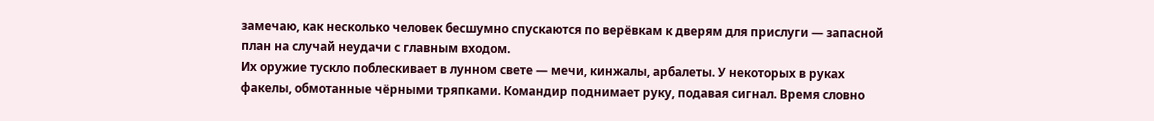замечаю, как несколько человек бесшумно спускаются по верёвкам к дверям для прислуги — запасной план на случай неудачи с главным входом.
Их оружие тускло поблескивает в лунном свете — мечи, кинжалы, арбалеты. У некоторых в руках факелы, обмотанные чёрными тряпками. Командир поднимает руку, подавая сигнал. Время словно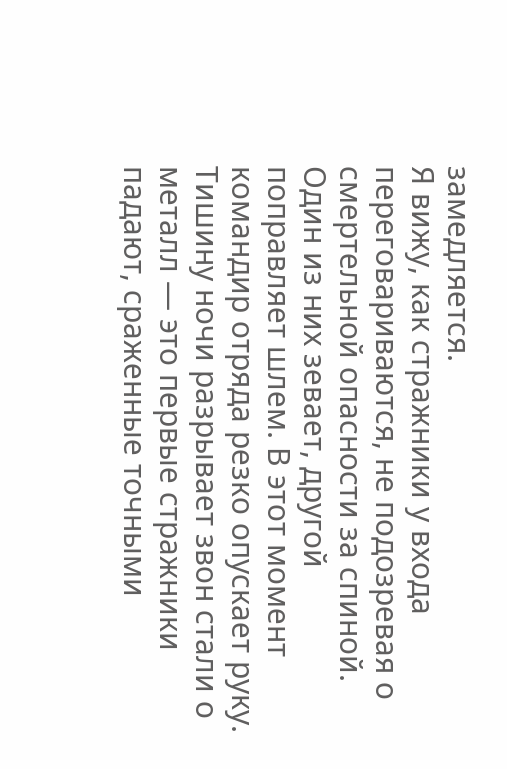замедляется.
Я вижу, как стражники у входа переговариваются, не подозревая о смертельной опасности за спиной. Один из них зевает, другой поправляет шлем. В этот момент командир отряда резко опускает руку.
Тишину ночи разрывает звон стали о металл — это первые стражники падают, сраженные точными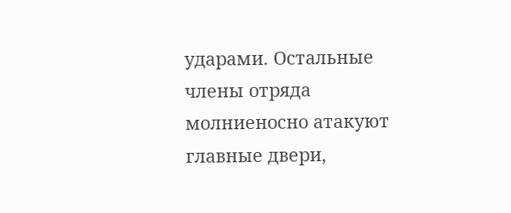ударами. Остальные члены отряда молниеносно атакуют главные двери,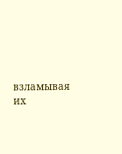взламывая их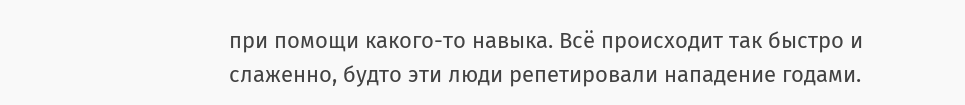при помощи какого-то навыка. Всё происходит так быстро и слаженно, будто эти люди репетировали нападение годами.